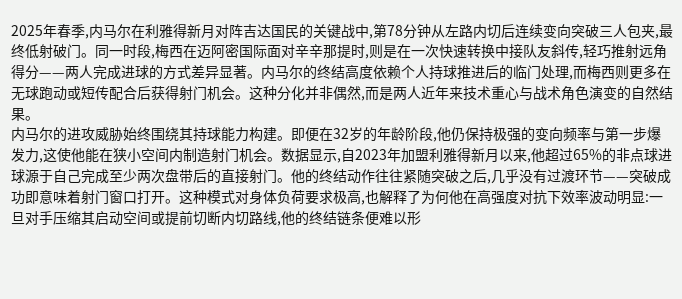2025年春季,内马尔在利雅得新月对阵吉达国民的关键战中,第78分钟从左路内切后连续变向突破三人包夹,最终低射破门。同一时段,梅西在迈阿密国际面对辛辛那提时,则是在一次快速转换中接队友斜传,轻巧推射远角得分——两人完成进球的方式差异显著。内马尔的终结高度依赖个人持球推进后的临门处理,而梅西则更多在无球跑动或短传配合后获得射门机会。这种分化并非偶然,而是两人近年来技术重心与战术角色演变的自然结果。
内马尔的进攻威胁始终围绕其持球能力构建。即便在32岁的年龄阶段,他仍保持极强的变向频率与第一步爆发力,这使他能在狭小空间内制造射门机会。数据显示,自2023年加盟利雅得新月以来,他超过65%的非点球进球源于自己完成至少两次盘带后的直接射门。他的终结动作往往紧随突破之后,几乎没有过渡环节——突破成功即意味着射门窗口打开。这种模式对身体负荷要求极高,也解释了为何他在高强度对抗下效率波动明显:一旦对手压缩其启动空间或提前切断内切路线,他的终结链条便难以形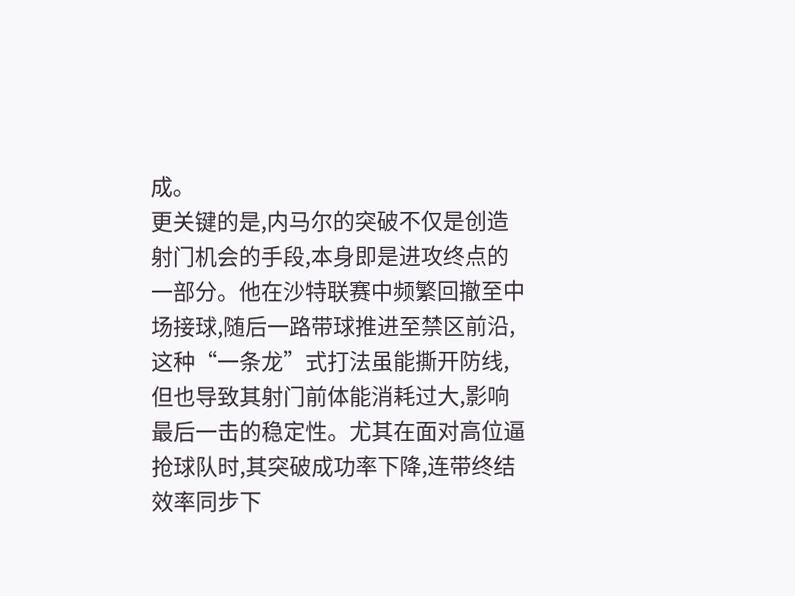成。
更关键的是,内马尔的突破不仅是创造射门机会的手段,本身即是进攻终点的一部分。他在沙特联赛中频繁回撤至中场接球,随后一路带球推进至禁区前沿,这种“一条龙”式打法虽能撕开防线,但也导致其射门前体能消耗过大,影响最后一击的稳定性。尤其在面对高位逼抢球队时,其突破成功率下降,连带终结效率同步下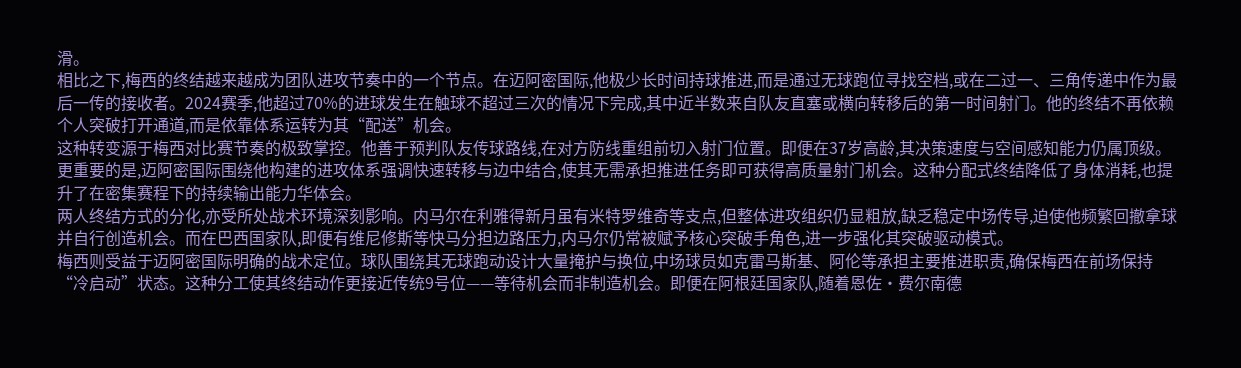滑。
相比之下,梅西的终结越来越成为团队进攻节奏中的一个节点。在迈阿密国际,他极少长时间持球推进,而是通过无球跑位寻找空档,或在二过一、三角传递中作为最后一传的接收者。2024赛季,他超过70%的进球发生在触球不超过三次的情况下完成,其中近半数来自队友直塞或横向转移后的第一时间射门。他的终结不再依赖个人突破打开通道,而是依靠体系运转为其“配送”机会。
这种转变源于梅西对比赛节奏的极致掌控。他善于预判队友传球路线,在对方防线重组前切入射门位置。即便在37岁高龄,其决策速度与空间感知能力仍属顶级。更重要的是,迈阿密国际围绕他构建的进攻体系强调快速转移与边中结合,使其无需承担推进任务即可获得高质量射门机会。这种分配式终结降低了身体消耗,也提升了在密集赛程下的持续输出能力华体会。
两人终结方式的分化,亦受所处战术环境深刻影响。内马尔在利雅得新月虽有米特罗维奇等支点,但整体进攻组织仍显粗放,缺乏稳定中场传导,迫使他频繁回撤拿球并自行创造机会。而在巴西国家队,即便有维尼修斯等快马分担边路压力,内马尔仍常被赋予核心突破手角色,进一步强化其突破驱动模式。
梅西则受益于迈阿密国际明确的战术定位。球队围绕其无球跑动设计大量掩护与换位,中场球员如克雷马斯基、阿伦等承担主要推进职责,确保梅西在前场保持“冷启动”状态。这种分工使其终结动作更接近传统9号位——等待机会而非制造机会。即便在阿根廷国家队,随着恩佐·费尔南德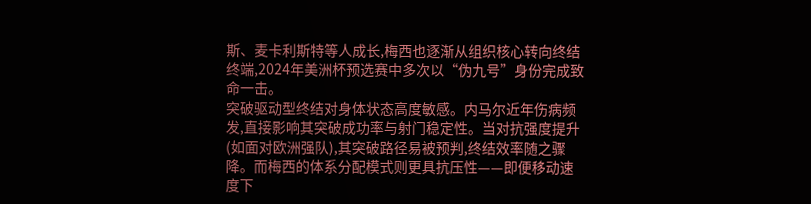斯、麦卡利斯特等人成长,梅西也逐渐从组织核心转向终结终端,2024年美洲杯预选赛中多次以“伪九号”身份完成致命一击。
突破驱动型终结对身体状态高度敏感。内马尔近年伤病频发,直接影响其突破成功率与射门稳定性。当对抗强度提升(如面对欧洲强队),其突破路径易被预判,终结效率随之骤降。而梅西的体系分配模式则更具抗压性——即便移动速度下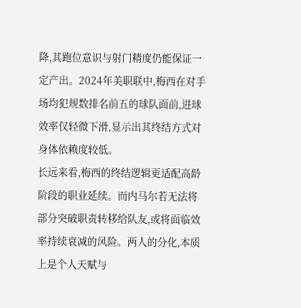降,其跑位意识与射门精度仍能保证一定产出。2024年美职联中,梅西在对手场均犯规数排名前五的球队面前,进球效率仅轻微下滑,显示出其终结方式对身体依赖度较低。
长远来看,梅西的终结逻辑更适配高龄阶段的职业延续。而内马尔若无法将部分突破职责转移给队友,或将面临效率持续衰减的风险。两人的分化,本质上是个人天赋与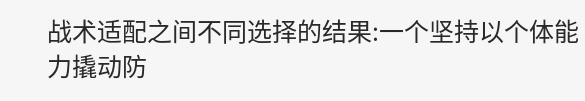战术适配之间不同选择的结果:一个坚持以个体能力撬动防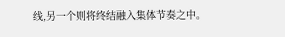线,另一个则将终结融入集体节奏之中。